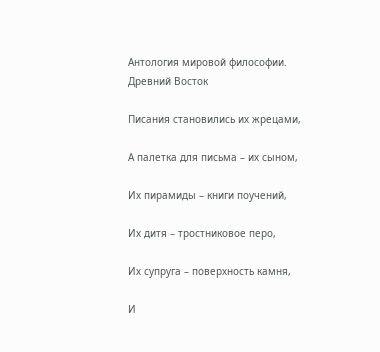Антология мировой философии. Древний Восток

Писания становились их жрецами,

А палетка для письма – их сыном,

Их пирамиды – книги поучений,

Их дитя – тростниковое перо,

Их супруга – поверхность камня,

И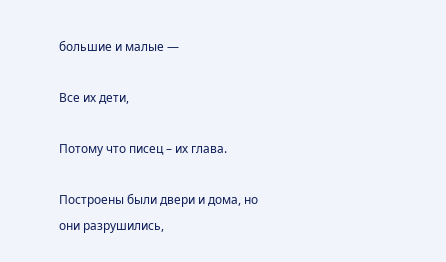большие и малые —

Все их дети,

Потому что писец – их глава.

Построены были двери и дома, но они разрушились,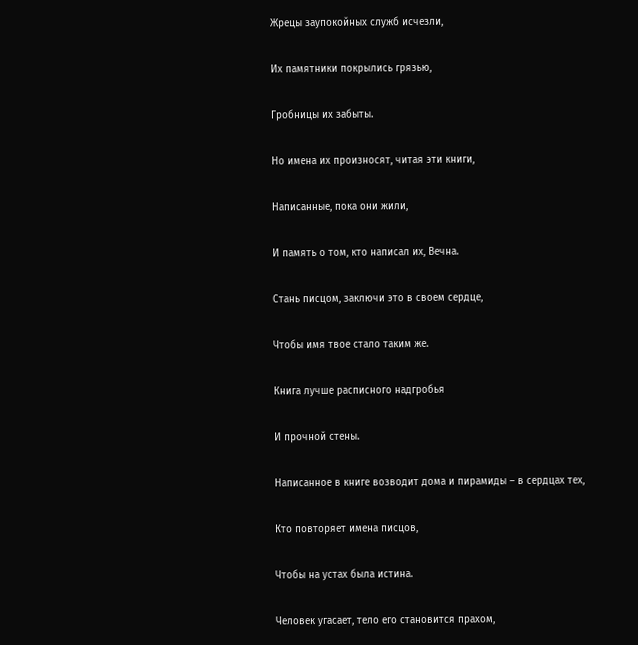Жрецы заупокойных служб исчезли,

Их памятники покрылись грязью,

Гробницы их забыты.

Но имена их произносят, читая эти книги,

Написанные, пока они жили,

И память о том, кто написал их, Вечна.

Стань писцом, заключи это в своем сердце,

Чтобы имя твое стало таким же.

Книга лучше расписного надгробья

И прочной стены.

Написанное в книге возводит дома и пирамиды – в сердцах тех,

Кто повторяет имена писцов,

Чтобы на устах была истина.

Человек угасает, тело его становится прахом,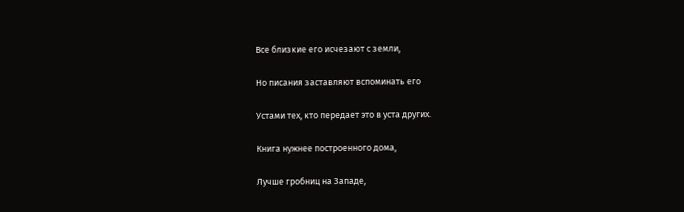Все близкие его исчезают с земли,

Но писания заставляют вспоминать его

Устами тех, кто передает это в уста других.

Книга нужнее построенного дома,

Лучше гробниц на Западе,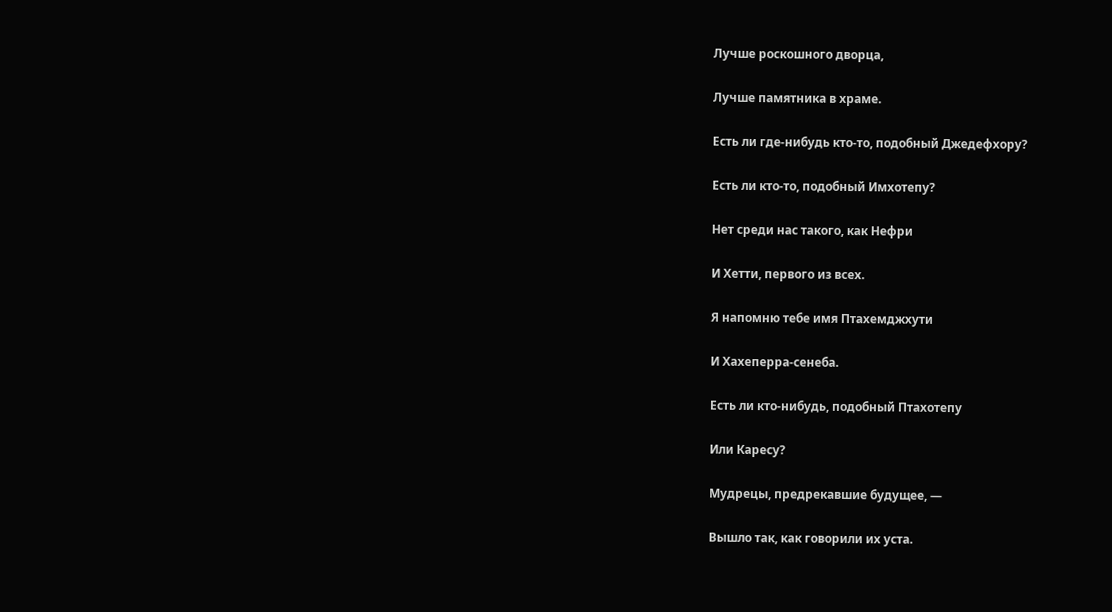Лучше роскошного дворца,

Лучше памятника в храме.

Есть ли где-нибудь кто-то, подобный Джедефхору?

Есть ли кто-то, подобный Имхотепу?

Нет среди нас такого, как Нефри

И Хетти, первого из всех.

Я напомню тебе имя Птахемджхути

И Хахеперра-сенеба.

Есть ли кто-нибудь, подобный Птахотепу

Или Каресу?

Мудрецы, предрекавшие будущее, —

Вышло так, как говорили их уста.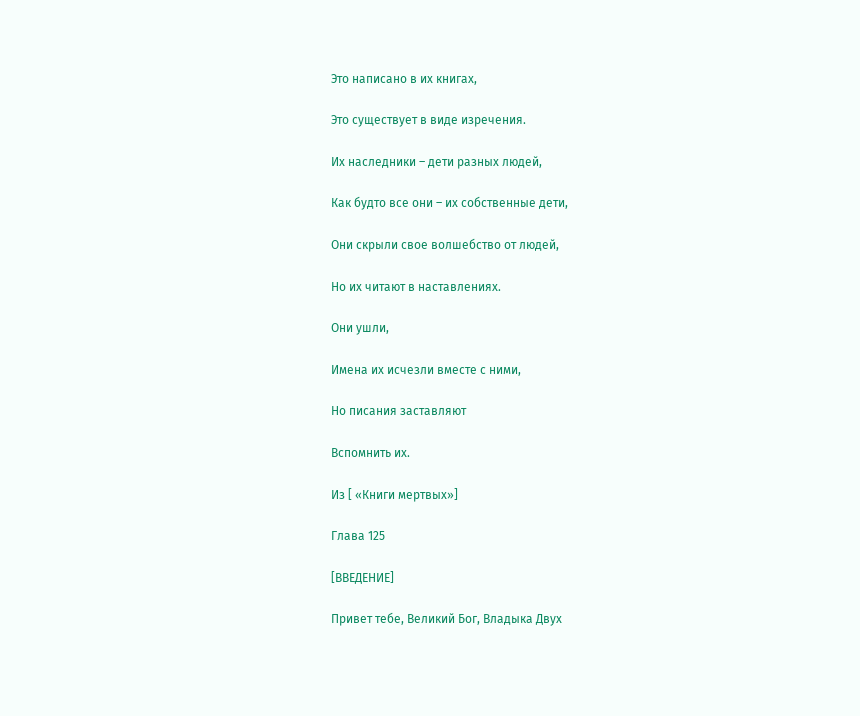Это написано в их книгах,

Это существует в виде изречения.

Их наследники – дети разных людей,

Как будто все они – их собственные дети,

Они скрыли свое волшебство от людей,

Но их читают в наставлениях.

Они ушли,

Имена их исчезли вместе с ними,

Но писания заставляют

Вспомнить их.

Из [ «Книги мертвых»]

Глава 125

[ВВЕДЕНИЕ]

Привет тебе, Великий Бог, Владыка Двух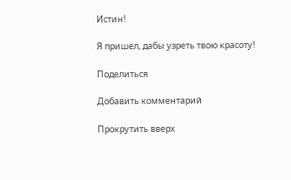Истин!

Я пришел, дабы узреть твою красоту!

Поделиться

Добавить комментарий

Прокрутить вверх